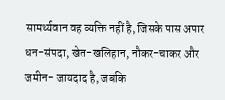सामर्थ्यवान वह व्यक्ति नहीं है, जिसके पास अपार धन-संपदा, खेत-खलिहान, नौकर-चाकर और जमीन- जायदाद है, जबकि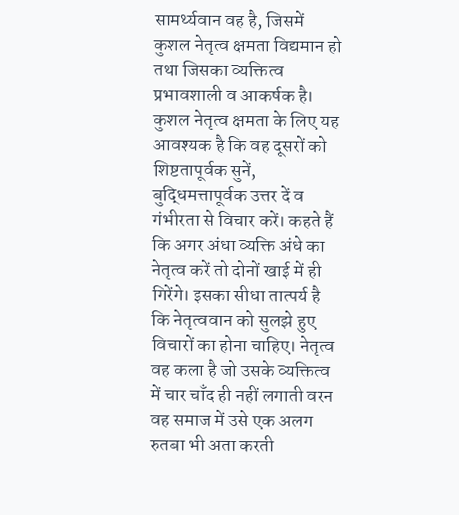सामर्थ्यवान वह है, जिसमें कुशल नेतृत्व क्षमता विद्यमान हो तथा जिसका व्यक्तित्व प्रभावशाली व आकर्षक है। कुशल नेतृत्व क्षमता के लिए यह आवश्यक है कि वह दूसरों को शिष्टतापूर्वक सुनें, बुद्धिमत्तापूर्वक उत्तर दें व गंभीरता से विचार करें। कहते हैं कि अगर अंधा व्यक्ति अंधे का नेतृत्व करें तो दोनों खाई में ही गिरेंगे। इसका सीधा तात्पर्य है कि नेतृत्ववान को सुलझे हुए विचारों का होना चाहिए। नेतृत्व वह कला है जो उसके व्यक्तित्व में चार चाँद ही नहीं लगाती वरन वह समाज में उसे एक अलग रुतबा भी अता करती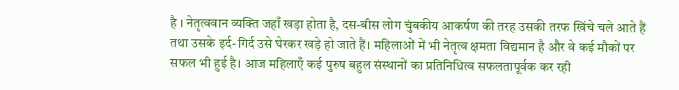है । नेतृत्ववान व्यक्ति जहाँ खड़ा होता है, दस-बीस लोग चुंबकीय आकर्षण की तरह उसकी तरफ खिंचे चले आते हैं तथा उसके इर्द-गिर्द उसे घेरकर खड़े हो जाते हैं। महिलाओं में भी नेतृत्व क्षमता विद्यमान है और वे कई मौकों पर सफल भी हुई है। आज महिलाएँ कई पुरुष बहुल संस्थानों का प्रतिनिधित्व सफलतापूर्वक कर रही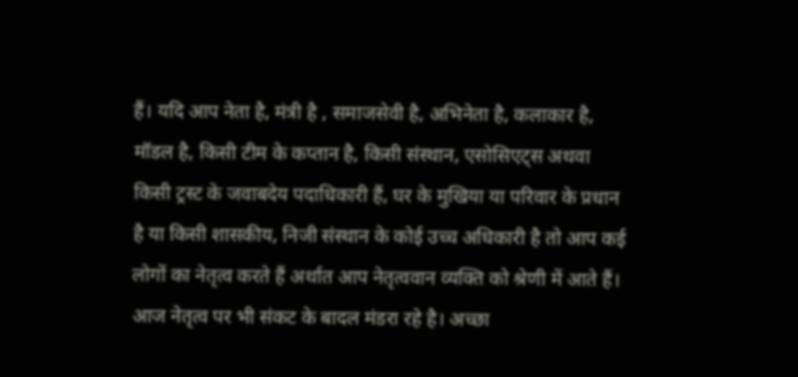हैं। यदि आप नेता है, मंत्री है , समाजसेवी है, अभिनेता है, कलाकार है, मॉडल है, किसी टीम के कप्तान है, किसी संस्थान, एसोसिएट्स अथवा किसी ट्रस्ट के जवाबदेय पदाधिकारी हैं, घर के मुखिया या परिवार के प्रधान है या किसी शासकीय, निजी संस्थान के कोई उच्च अधिकारी है तो आप कई लोगों का नेतृत्व करते हैं अर्थात आप नेतृत्ववान व्यक्ति को श्रेणी में आते हैं। आज नेतृत्व पर भी संकट के बादल मंडरा रहे है। अच्छा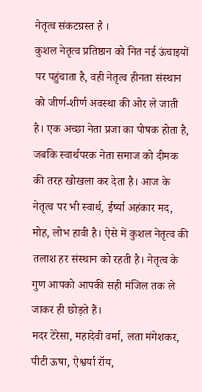नेतृत्व संकटग्रस्त है ।
कुशल नेतृत्व प्रतिष्ठान को नित नई ऊंचाइयों पर पहुंचाता है, वही नेतृत्व हीनता संस्थान को जीर्ण-शीर्ण अवस्था की ओर ले जाती है। एक अच्छा नेता प्रजा का पोषक होता है, जबकि स्वार्थपरक नेता समाज को दीमक की तरह खोखला कर देता है। आज के नेतृत्व पर भी स्वार्थ, ईर्ष्या अहंकार मद, मोह, लोभ हावी है। ऐसे में कुशल नेतृत्व की तलाश हर संस्थान को रहती है। नेतृत्व के गुण आपको आपकी सही मंजिल तक ले जाकर ही छोड़ते हैं।
मदर टेरेसा, महादेवी वर्मा, लता मंगेशकर, पीटी ऊषा, ऐश्वर्या रॉय,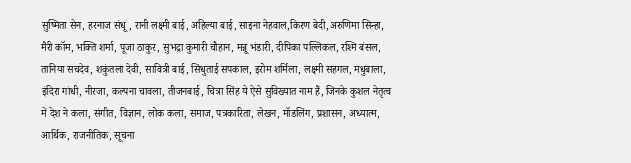सुष्मिता सेन, हरनाज संधू, रानी लक्ष्मी बाई, अहिल्या बाई, साइना नेहवाल,किरण बेदी,अरुणिमा सिन्हा, मैरी कॉम, भक्ति शर्मा, पूजा ठाकुर, सुभद्रा कुमारी चौहान, मन्नू भंडारी, दीपिका पल्लिकल, रश्मि बंसल, तानिया सचदेव, शकुंतला देवी, सावित्री बाई, सिंधुताई सपकाल, इरोम शर्मिला, लक्ष्मी सहगल, मधुबाला, इंदिरा गांधी, नीरजा, कल्पना चावला, तीजनबाई, चित्रा सिंह ये ऐसे सुविख्यात नाम हैं, जिनके कुशल नेतृत्व में देश ने कला, संगीत, विज्ञान, लोक कला, समाज, पत्रकारिता, लेखन, मॉडलिंग, प्रशासन, अध्यात्म, आर्थिक, राजनीतिक, सूचना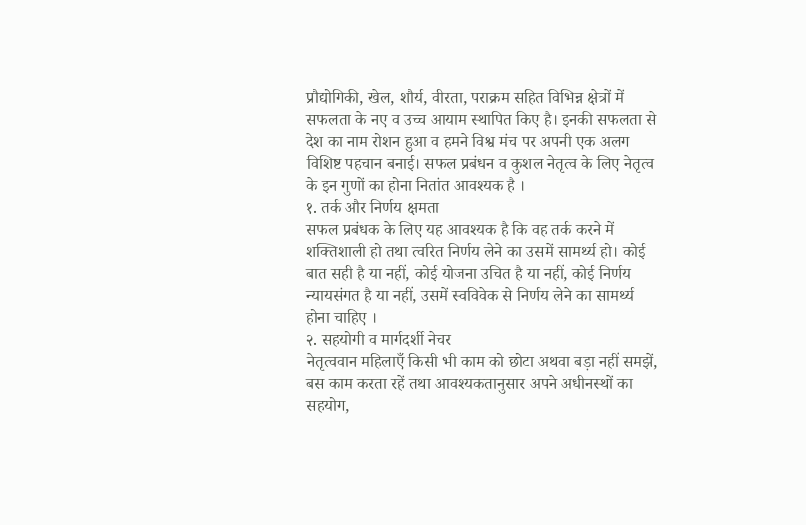प्रौद्योगिकी, खेल, शौर्य, वीरता, पराक्रम सहित विभिन्न क्षेत्रों में सफलता के नए व उच्च आयाम स्थापित किए है। इनकी सफलता से देश का नाम रोशन हुआ व हमने विश्व मंच पर अपनी एक अलग विशिष्ट पहचान बनाई। सफल प्रबंधन व कुशल नेतृत्व के लिए नेतृत्व के इन गुणों का होना नितांत आवश्यक है ।
१. तर्क और निर्णय क्षमता
सफल प्रबंधक के लिए यह आवश्यक है कि वह तर्क करने में शक्तिशाली हो तथा त्वरित निर्णय लेने का उसमें सामर्थ्य हो। कोई बात सही है या नहीं, कोई योजना उचित है या नहीं, कोई निर्णय न्यायसंगत है या नहीं, उसमें स्वविवेक से निर्णय लेने का सामर्थ्य होना चाहिए ।
२. सहयोगी व मार्गदर्शी नेचर
नेतृत्ववान महिलाएँ किसी भी काम को छोटा अथवा बड़ा नहीं समझें, बस काम करता रहें तथा आवश्यकतानुसार अपने अधीनस्थों का सहयोग,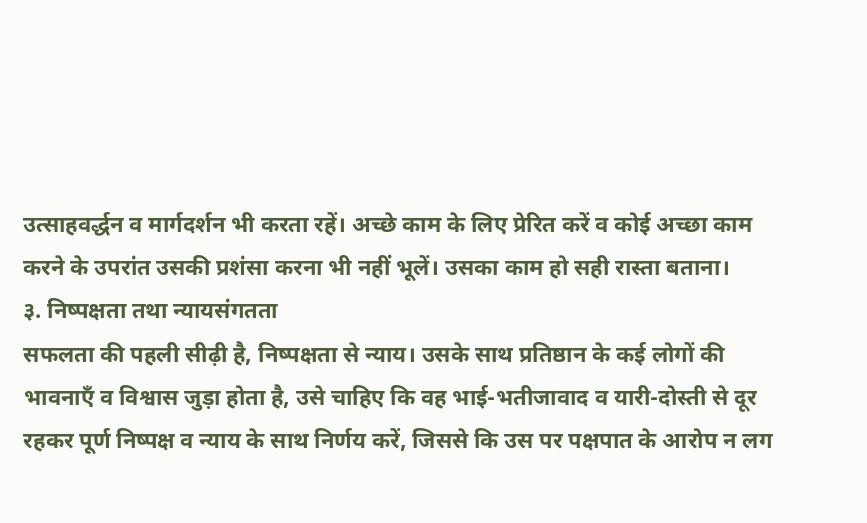उत्साहवर्द्धन व मार्गदर्शन भी करता रहें। अच्छे काम के लिए प्रेरित करें व कोई अच्छा काम करने के उपरांत उसकी प्रशंसा करना भी नहीं भूलें। उसका काम हो सही रास्ता बताना।
३. निष्पक्षता तथा न्यायसंगतता
सफलता की पहली सीढ़ी है, निष्पक्षता से न्याय। उसके साथ प्रतिष्ठान के कई लोगों की भावनाएँ व विश्वास जुड़ा होता है, उसे चाहिए कि वह भाई-भतीजावाद व यारी-दोस्ती से दूर रहकर पूर्ण निष्पक्ष व न्याय के साथ निर्णय करें, जिससे कि उस पर पक्षपात के आरोप न लग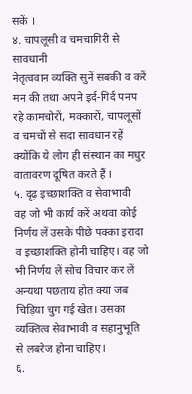सकें ।
४. चापलूसी व चमचागिरी से सावधानी
नेतृत्ववान व्यक्ति सुनें सबकी व करें मन की तथा अपने इर्द-गिर्द पनप रहे कामचोरों, मक्कारों, चापलूसों व चमचों से सदा सावधान रहें क्योंकि ये लोग ही संस्थान का मधुर वातावरण दूषित करते हैं ।
५. दृढ़ इच्छाशक्ति व सेवाभावी
वह जो भी कार्य करें अथवा कोई निर्णय लें उसके पीछे पक्का इरादा व इच्छाशक्ति होनी चाहिए। वह जो भी निर्णय लें सोच विचार कर लें अन्यथा पछताय होत क्या जब चिड़िया चुग गई खेत। उसका व्यक्तित्व सेवाभावी व सहानुभूति से लबरेज होना चाहिए।
६.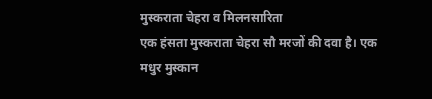मुस्कराता चेहरा व मिलनसारिता
एक हंसता मुस्कराता चेहरा सौ मरजों की दवा है। एक मधुर मुस्कान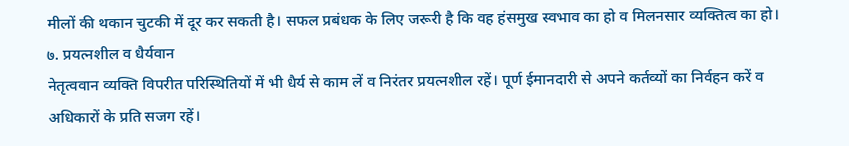मीलों की थकान चुटकी में दूर कर सकती है। सफल प्रबंधक के लिए जरूरी है कि वह हंसमुख स्वभाव का हो व मिलनसार व्यक्तित्व का हो।
७. प्रयत्नशील व धैर्यवान
नेतृत्ववान व्यक्ति विपरीत परिस्थितियों में भी धैर्य से काम लें व निरंतर प्रयत्नशील रहें। पूर्ण ईमानदारी से अपने कर्तव्यों का निर्वहन करें व अधिकारों के प्रति सजग रहें।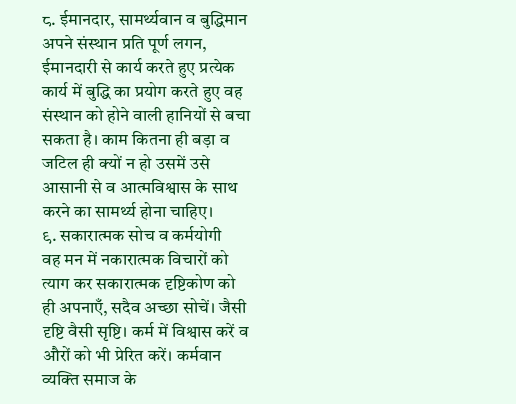८. ईमानदार, सामर्थ्यवान व बुद्धिमान
अपने संस्थान प्रति पूर्ण लगन, ईमानदारी से कार्य करते हुए प्रत्येक कार्य में बुद्धि का प्रयोग करते हुए वह संस्थान को होने वाली हानियों से बचा सकता है। काम कितना ही बड़ा व जटिल ही क्यों न हो उसमें उसे आसानी से व आत्मविश्वास के साथ करने का सामर्थ्य होना चाहिए।
९. सकारात्मक सोच व कर्मयोगी
वह मन में नकारात्मक विचारों को त्याग कर सकारात्मक दृष्टिकोण को ही अपनाएँ, सदैव अच्छा सोचें। जैसी दृष्टि वैसी सृष्टि। कर्म में विश्वास करें व औरों को भी प्रेरित करें। कर्मवान व्यक्ति समाज के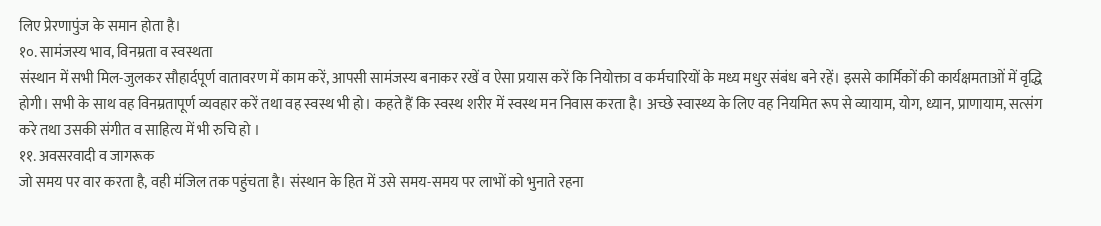लिए प्रेरणापुंज के समान होता है।
१०. सामंजस्य भाव, विनम्रता व स्वस्थता
संस्थान में सभी मिल-जुलकर सौहार्दपूर्ण वातावरण में काम करें, आपसी सामंजस्य बनाकर रखें व ऐसा प्रयास करें कि नियोक्ता व कर्मचारियों के मध्य मधुर संबंध बने रहें। इससे कार्मिकों की कार्यक्षमताओं में वृद्धि होगी। सभी के साथ वह विनम्रतापूर्ण व्यवहार करें तथा वह स्वस्थ भी हो। कहते हैं कि स्वस्थ शरीर में स्वस्थ मन निवास करता है। अच्छे स्वास्थ्य के लिए वह नियमित रूप से व्यायाम, योग, ध्यान, प्राणायाम, सत्संग करे तथा उसकी संगीत व साहित्य में भी रुचि हो ।
११. अवसरवादी व जागरूक
जो समय पर वार करता है, वही मंजिल तक पहुंचता है। संस्थान के हित में उसे समय-समय पर लाभों को भुनाते रहना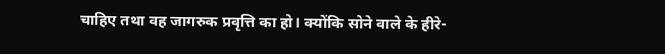चाहिए तथा वह जागरुक प्रवृत्ति का हो। क्योंकि सोने वाले के हीरे-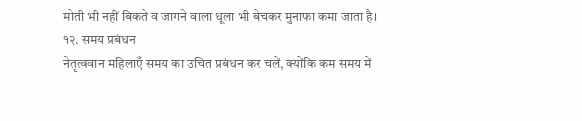मोती भी नहीं बिकते व जागने वाला धूला भी बेचकर मुनाफा कमा जाता है।
१२. समय प्रबंधन
नेतृत्ववान महिलाएँ समय का उचित प्रबंधन कर चलें, क्योंकि कम समय में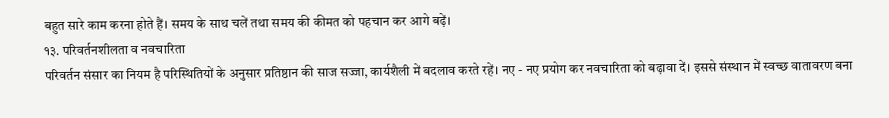बहुत सारे काम करना होते हैं। समय के साथ चलें तथा समय की कीमत को पहचान कर आगे बढ़ें।
१३. परिवर्तनशीलता व नवचारिता
परिवर्तन संसार का नियम है परिस्थितियों के अनुसार प्रतिष्ठान की साज सज्जा, कार्यशैली में बदलाव करते रहें। नए - नए प्रयोग कर नवचारिता को बढ़ावा दें। इससे संस्थान में स्वच्छ वातावरण बना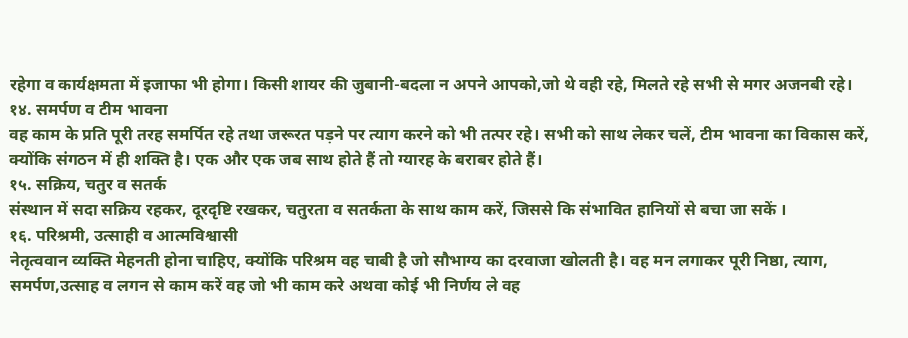रहेगा व कार्यक्षमता में इजाफा भी होगा। किसी शायर की जुबानी-बदला न अपने आपको,जो थे वही रहे, मिलते रहे सभी से मगर अजनबी रहे।
१४. समर्पण व टीम भावना
वह काम के प्रति पूरी तरह समर्पित रहे तथा जरूरत पड़ने पर त्याग करने को भी तत्पर रहे। सभी को साथ लेकर चलें, टीम भावना का विकास करें, क्योंकि संगठन में ही शक्ति है। एक और एक जब साथ होते हैं तो ग्यारह के बराबर होते हैं।
१५. सक्रिय, चतुर व सतर्क
संस्थान में सदा सक्रिय रहकर, दूरदृष्टि रखकर, चतुरता व सतर्कता के साथ काम करें, जिससे कि संभावित हानियों से बचा जा सकें ।
१६. परिश्रमी, उत्साही व आत्मविश्वासी
नेतृत्ववान व्यक्ति मेहनती होना चाहिए, क्योंकि परिश्रम वह चाबी है जो सौभाग्य का दरवाजा खोलती है। वह मन लगाकर पूरी निष्ठा, त्याग, समर्पण,उत्साह व लगन से काम करें वह जो भी काम करे अथवा कोई भी निर्णय ले वह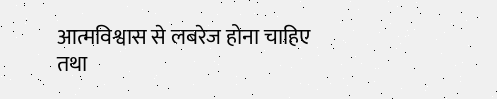आत्मविश्वास से लबरेज होना चाहिए तथा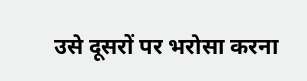उसे दूसरों पर भरोसा करना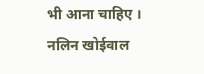भी आना चाहिए ।
नलिन खोईवाल